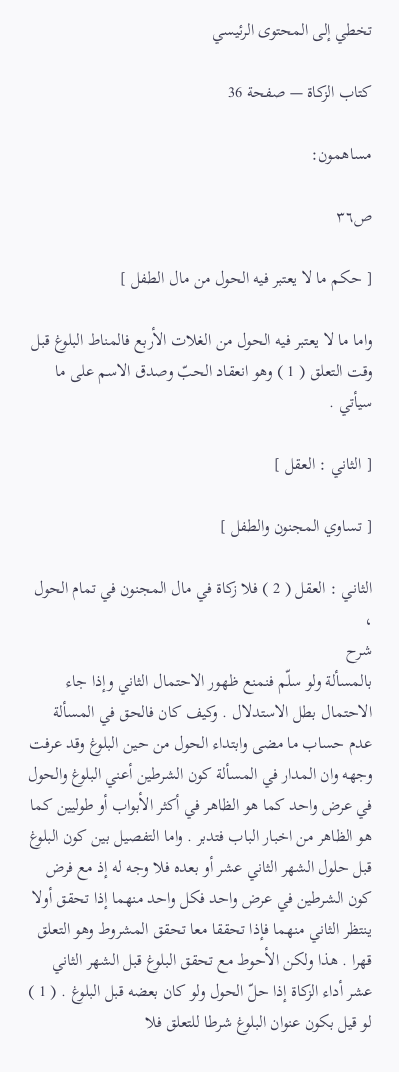تخطي إلى المحتوى الرئيسي

كتاب الزكاة — صفحة 36

مساهمون:

ص٣٦

[ حكم ما لا يعتبر فيه الحول من مال الطفل ]

واما ما لا يعتبر فيه الحول من الغلات الأربع فالمناط البلوغ قبل وقت التعلق ( 1 ) وهو انعقاد الحبّ وصدق الاسم على ما سيأتي .

[ الثاني : العقل ]

[ تساوي المجنون والطفل ]

الثاني : العقل ( 2 ) فلا زكاة في مال المجنون في تمام الحول ،
شرح
بالمسألة ولو سلّم فنمنع ظهور الاحتمال الثاني وإذا جاء الاحتمال بطل الاستدلال . وكيف كان فالحق في المسألة عدم حساب ما مضى وابتداء الحول من حين البلوغ وقد عرفت وجهه وان المدار في المسألة كون الشرطين أعني البلوغ والحول في عرض واحد كما هو الظاهر في أكثر الأبواب أو طوليين كما هو الظاهر من اخبار الباب فتدبر . واما التفصيل بين كون البلوغ قبل حلول الشهر الثاني عشر أو بعده فلا وجه له إذ مع فرض كون الشرطين في عرض واحد فكل واحد منهما إذا تحقق أولا ينتظر الثاني منهما فإذا تحققا معا تحقق المشروط وهو التعلق قهرا . هذا ولكن الأحوط مع تحقق البلوغ قبل الشهر الثاني عشر أداء الزكاة إذا حلّ الحول ولو كان بعضه قبل البلوغ . ( 1 ) لو قيل بكون عنوان البلوغ شرطا للتعلق فلا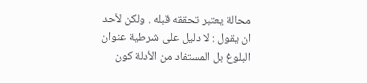محالة يعتبر تحققه قبله . ولكن لأحد ان يقول : لا دليل على شرطية عنوان البلوغ بل المستفاد من الأدلة كون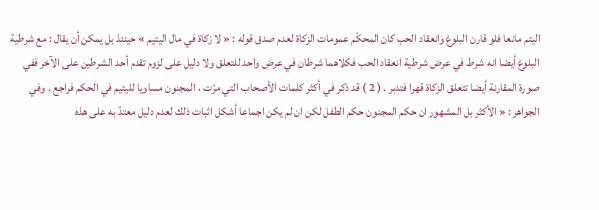اليتم مانعا فلو قارن البلوغ وانعقاد الحب كان المحكّم عمومات الزكاة لعدم صدق قوله : « لا زكاة في مال اليتيم » حينئذ بل يمكن أن يقال : مع شرطية البلوغ أيضا انه شرط في عرض شرطية انعقاد الحب فكلاهما شرطان في عرض واحد للتعلق ولا دليل على لزوم تقدم أحد الشرطين على الآخر ففي صورة المقارنة أيضا تتعلق الزكاة قهرا فتدبر . ( 2 ) قد ذكر في أكثر كلمات الأصحاب التي مرّت ، المجنون مساويا لليتيم في الحكم فراجع . وفي الجواهر : « الأكثر بل المشهور ان حكم المجنون حكم الطفل لكن ان لم يكن اجماعا أشكل اثبات ذلك لعدم دليل معتدّ به على هذه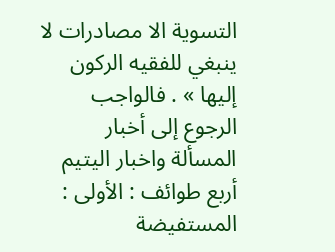التسوية الا مصادرات لا ينبغي للفقيه الركون إليها » . فالواجب الرجوع إلى أخبار المسألة واخبار اليتيم أربع طوائف : الأولى : المستفيضة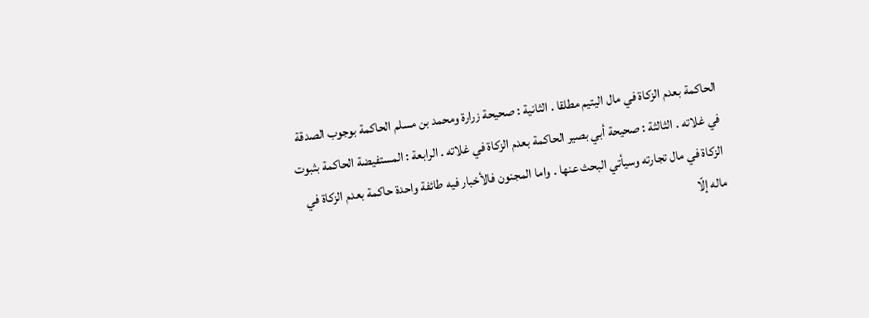الحاكمة بعدم الزكاة في مال اليتيم مطلقا . الثانية : صحيحة زرارة ومحمد بن مسلم الحاكمة بوجوب الصدقة في غلاته . الثالثة : صحيحة أبي بصير الحاكمة بعدم الزكاة في غلاته . الرابعة : المستفيضة الحاكمة بثبوت الزكاة في مال تجارته وسيأتي البحث عنها . واما المجنون فالأخبار فيه طائفة واحدة حاكمة بعدم الزكاة في ماله إلّا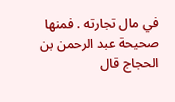في مال تجارته . فمنها صحيحة عبد الرحمن بن الحجاج قال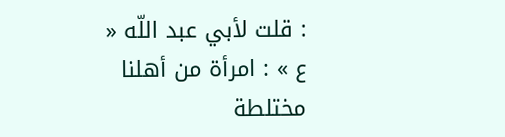: قلت لأبي عبد اللّه « ع » : امرأة من أهلنا مختلطة